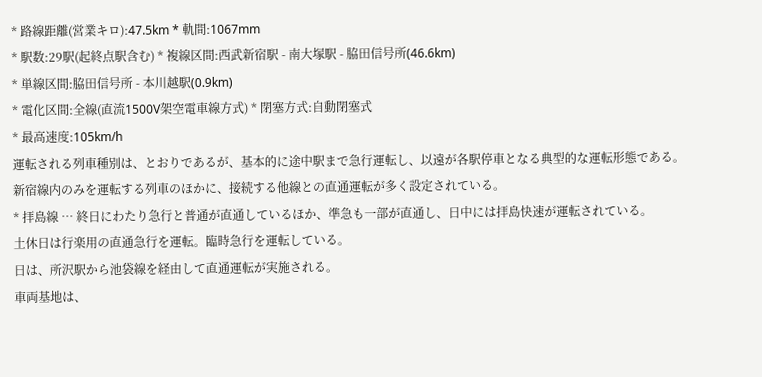* 路線距離(営業キロ):47.5km * 軌間:1067mm
* 駅数:29駅(起終点駅含む) * 複線区間:西武新宿駅 - 南大塚駅 - 脇田信号所(46.6km)
* 単線区間:脇田信号所 - 本川越駅(0.9km)
* 電化区間:全線(直流1500V架空電車線方式) * 閉塞方式:自動閉塞式
* 最高速度:105km/h
運転される列車種別は、とおりであるが、基本的に途中駅まで急行運転し、以遠が各駅停車となる典型的な運転形態である。
新宿線内のみを運転する列車のほかに、接続する他線との直通運転が多く設定されている。
* 拝島線 … 終日にわたり急行と普通が直通しているほか、準急も一部が直通し、日中には拝島快速が運転されている。
土休日は行楽用の直通急行を運転。臨時急行を運転している。
日は、所沢駅から池袋線を経由して直通運転が実施される。
車両基地は、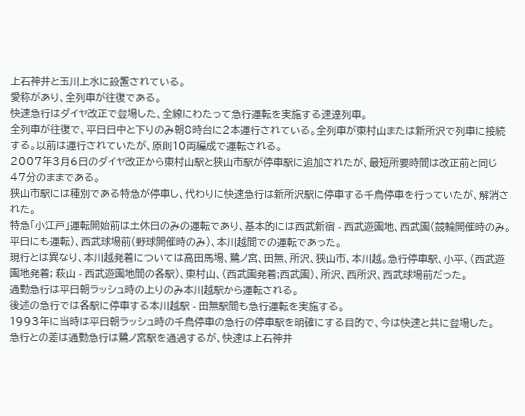上石神井と玉川上水に設置されている。
愛称があり、全列車が往復である。
快速急行はダイヤ改正で登場した、全線にわたって急行運転を実施する速達列車。
全列車が往復で、平日日中と下りのみ朝8時台に2本運行されている。全列車が東村山または新所沢で列車に接続する。以前は運行されていたが、原則10両編成で運転される。
2007年3月6日のダイヤ改正から東村山駅と狭山市駅が停車駅に追加されたが、最短所要時間は改正前と同じ47分のままである。
狭山市駅には種別である特急が停車し、代わりに快速急行は新所沢駅に停車する千鳥停車を行っていたが、解消された。
特急「小江戸」運転開始前は土休日のみの運転であり、基本的には西武新宿 - 西武遊園地、西武園(競輪開催時のみ。平日にも運転)、西武球場前(野球開催時のみ)、本川越間での運転であった。
現行とは異なり、本川越発着については高田馬場、鷺ノ宮、田無、所沢、狭山市、本川越。急行停車駅、小平、(西武遊園地発着; 萩山 - 西武遊園地間の各駅)、東村山、(西武園発着;西武園)、所沢、西所沢、西武球場前だった。
通勤急行は平日朝ラッシュ時の上りのみ本川越駅から運転される。
後述の急行では各駅に停車する本川越駅 - 田無駅間も急行運転を実施する。
1993年に当時は平日朝ラッシュ時の千鳥停車の急行の停車駅を明確にする目的で、今は快速と共に登場した。
急行との差は通勤急行は鷺ノ宮駅を通過するが、快速は上石神井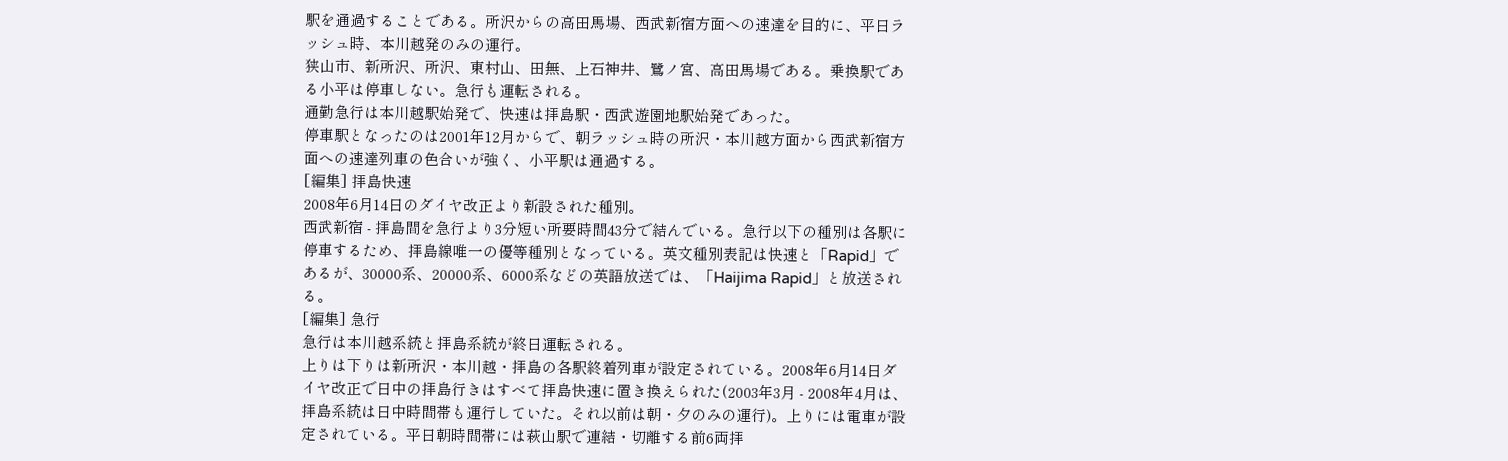駅を通過することである。所沢からの高田馬場、西武新宿方面への速達を目的に、平日ラッシュ時、本川越発のみの運行。
狭山市、新所沢、所沢、東村山、田無、上石神井、鷺ノ宮、高田馬場である。乗換駅である小平は停車しない。急行も運転される。
通勤急行は本川越駅始発で、快速は拝島駅・西武遊園地駅始発であった。
停車駅となったのは2001年12月からで、朝ラッシュ時の所沢・本川越方面から西武新宿方面への速達列車の色合いが強く、小平駅は通過する。
[編集] 拝島快速
2008年6月14日のダイヤ改正より新設された種別。
西武新宿 - 拝島間を急行より3分短い所要時間43分で結んでいる。急行以下の種別は各駅に停車するため、拝島線唯一の優等種別となっている。英文種別表記は快速と「Rapid」であるが、30000系、20000系、6000系などの英語放送では、「Haijima Rapid」と放送される。
[編集] 急行
急行は本川越系統と拝島系統が終日運転される。
上りは下りは新所沢・本川越・拝島の各駅終着列車が設定されている。2008年6月14日ダイヤ改正で日中の拝島行きはすべて拝島快速に置き換えられた(2003年3月 - 2008年4月は、拝島系統は日中時間帯も運行していた。それ以前は朝・夕のみの運行)。上りには電車が設定されている。平日朝時間帯には萩山駅で連結・切離する前6両拝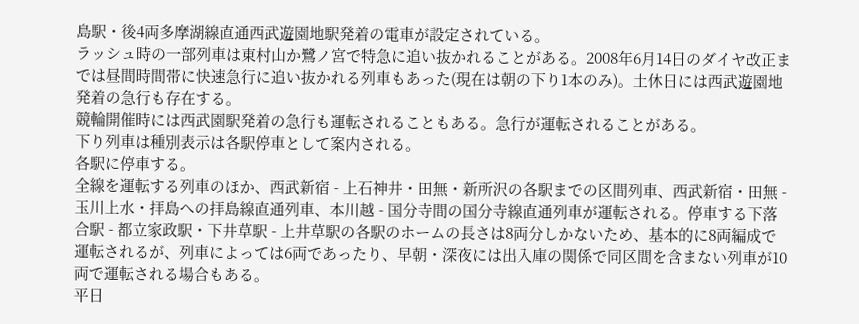島駅・後4両多摩湖線直通西武遊園地駅発着の電車が設定されている。
ラッシュ時の一部列車は東村山か鷺ノ宮で特急に追い抜かれることがある。2008年6月14日のダイヤ改正までは昼間時間帯に快速急行に追い抜かれる列車もあった(現在は朝の下り1本のみ)。土休日には西武遊園地発着の急行も存在する。
競輪開催時には西武園駅発着の急行も運転されることもある。急行が運転されることがある。
下り列車は種別表示は各駅停車として案内される。
各駅に停車する。
全線を運転する列車のほか、西武新宿 - 上石神井・田無・新所沢の各駅までの区間列車、西武新宿・田無 - 玉川上水・拝島への拝島線直通列車、本川越 - 国分寺間の国分寺線直通列車が運転される。停車する下落合駅 - 都立家政駅・下井草駅 - 上井草駅の各駅のホームの長さは8両分しかないため、基本的に8両編成で運転されるが、列車によっては6両であったり、早朝・深夜には出入庫の関係で同区間を含まない列車が10両で運転される場合もある。
平日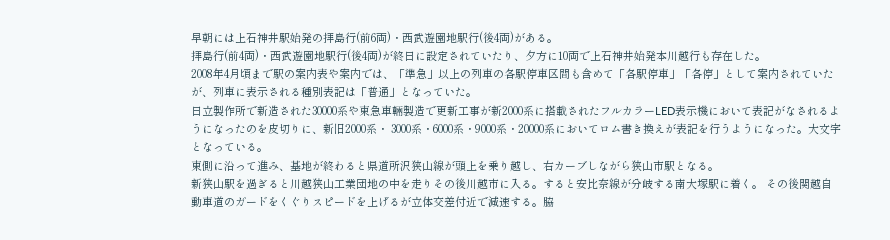早朝には上石神井駅始発の拝島行(前6両)・西武遊園地駅行(後4両)がある。
拝島行(前4両)・西武遊園地駅行(後4両)が終日に設定されていたり、夕方に10両で上石神井始発本川越行も存在した。
2008年4月頃まで駅の案内表や案内では、「準急」以上の列車の各駅停車区間も含めて「各駅停車」「各停」として案内されていたが、列車に表示される種別表記は「普通」となっていた。
日立製作所で新造された30000系や東急車輛製造で更新工事が新2000系に搭載されたフルカラーLED表示機において表記がなされるようになったのを皮切りに、新旧2000系・ 3000系・6000系・9000系・20000系においてロム書き換えが表記を行うようになった。大文字となっている。
東側に沿って進み、基地が終わると県道所沢狭山線が頭上を乗り越し、右カーブしながら狭山市駅となる。
新狭山駅を過ぎると川越狭山工業団地の中を走りその後川越市に入る。すると安比奈線が分岐する南大塚駅に着く。 その後関越自動車道のガードをくぐりスピードを上げるが立体交差付近で減速する。脇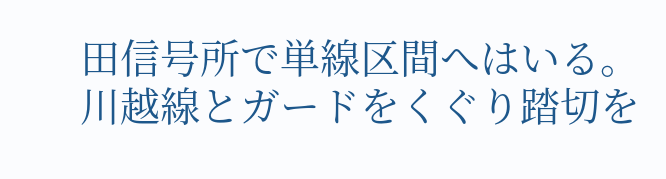田信号所で単線区間へはいる。川越線とガードをくぐり踏切を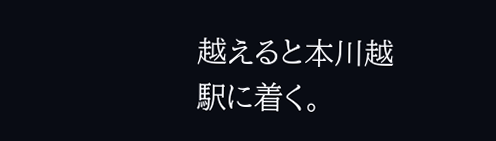越えると本川越駅に着く。